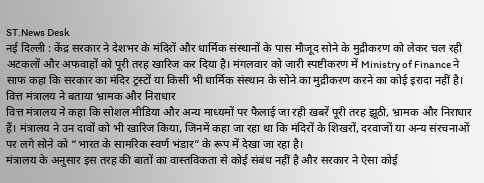ST.News Desk
नई दिल्ली : केंद्र सरकार ने देशभर के मंदिरों और धार्मिक संस्थानों के पास मौजूद सोने के मुद्रीकरण को लेकर चल रही अटकलों और अफवाहों को पूरी तरह खारिज कर दिया है। मंगलवार को जारी स्पष्टीकरण में Ministry of Finance ने साफ कहा कि सरकार का मंदिर ट्रस्टों या किसी भी धार्मिक संस्थान के सोने का मुद्रीकरण करने का कोई इरादा नहीं है।
वित्त मंत्रालय ने बताया भ्रामक और निराधार
वित्त मंत्रालय ने कहा कि सोशल मीडिया और अन्य माध्यमों पर फैलाई जा रही खबरें पूरी तरह झूठी, भ्रामक और निराधार हैं। मंत्रालय ने उन दावों को भी खारिज किया, जिनमें कहा जा रहा था कि मंदिरों के शिखरों, दरवाजों या अन्य संरचनाओं पर लगे सोने को “भारत के सामरिक स्वर्ण भंडार” के रूप में देखा जा रहा है।
मंत्रालय के अनुसार इस तरह की बातों का वास्तविकता से कोई संबंध नहीं है और सरकार ने ऐसा कोई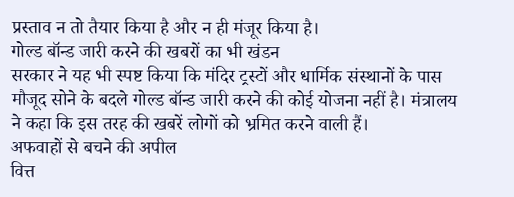प्रस्ताव न तो तैयार किया है और न ही मंजूर किया है।
गोल्ड बॉन्ड जारी करने की खबरों का भी खंडन
सरकार ने यह भी स्पष्ट किया कि मंदिर ट्रस्टों और धार्मिक संस्थानों के पास मौजूद सोने के बदले गोल्ड बॉन्ड जारी करने की कोई योजना नहीं है। मंत्रालय ने कहा कि इस तरह की खबरें लोगों को भ्रमित करने वाली हैं।
अफवाहों से बचने की अपील
वित्त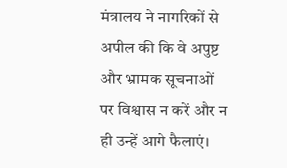मंत्रालय ने नागरिकों से अपील की कि वे अपुष्ट और भ्रामक सूचनाओं पर विश्वास न करें और न ही उन्हें आगे फैलाएं।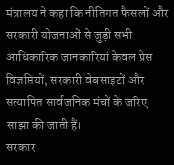मंत्रालय ने कहा कि नीतिगत फैसलों और सरकारी योजनाओं से जुड़ी सभी आधिकारिक जानकारियां केवल प्रेस विज्ञप्तियों, सरकारी वेबसाइटों और सत्यापित सार्वजनिक मंचों के जरिए साझा की जाती हैं।
सरकार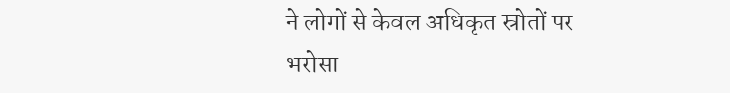ने लोगों से केवल अधिकृत स्रोतों पर भरोसा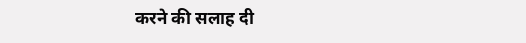करने की सलाह दी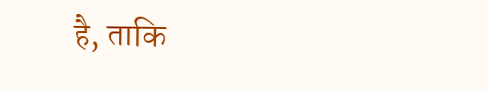है, ताकि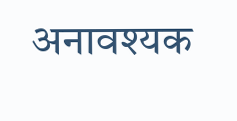अनावश्यक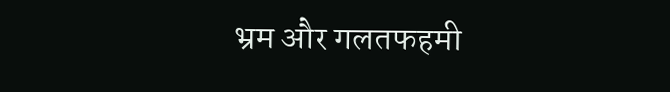भ्रम और गलतफहमी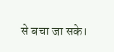से बचा जा सके।